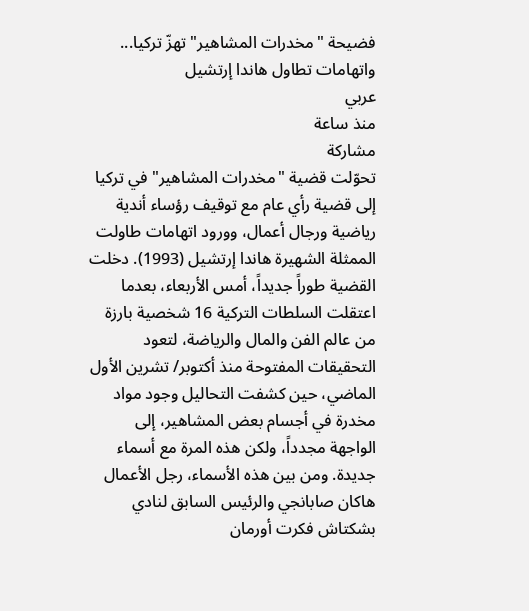فضيحة "مخدرات المشاهير" تهزّ تركيا... واتهامات تطاول هاندا إرتشيل
عربي
منذ ساعة
مشاركة
تحوّلت قضية "مخدرات المشاهير" في تركيا إلى قضية رأي عام مع توقيف رؤساء أندية رياضية ورجال أعمال، وورود اتهامات طاولت الممثلة الشهيرة هاندا إرتشيل (1993). دخلت القضية طوراً جديداً، أمس الأربعاء، بعدما اعتقلت السلطات التركية 16 شخصية بارزة من عالم الفن والمال والرياضة، لتعود التحقيقات المفتوحة منذ أكتوبر/ تشرين الأول الماضي، حين كشفت التحاليل وجود مواد مخدرة في أجسام بعض المشاهير، إلى الواجهة مجدداً، ولكن هذه المرة مع أسماء جديدة. ومن بين هذه الأسماء، رجل الأعمال هاكان صابانجي والرئيس السابق لنادي بشكتاش فكرت أورمان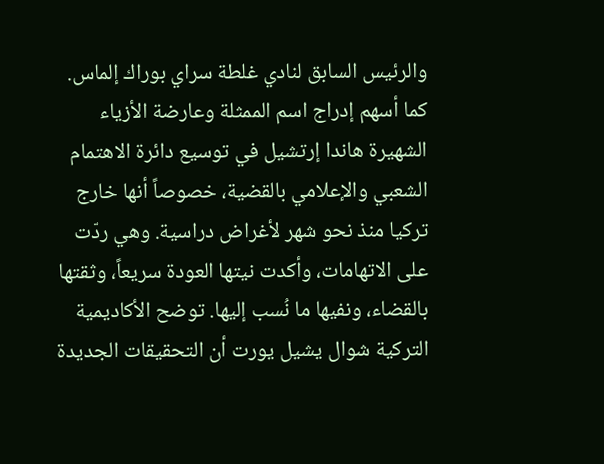والرئيس السابق لنادي غلطة سراي بوراك إلماس. كما أسهم إدراج اسم الممثلة وعارضة الأزياء الشهيرة هاندا إرتشيل في توسيع دائرة الاهتمام الشعبي والإعلامي بالقضية، خصوصاً أنها خارج تركيا منذ نحو شهر لأغراض دراسية. وهي ردّت على الاتهامات، وأكدت نيتها العودة سريعاً، وثقتها بالقضاء، ونفيها ما نُسب إليها. توضح الأكاديمية التركية شوال يشيل يورت أن التحقيقات الجديدة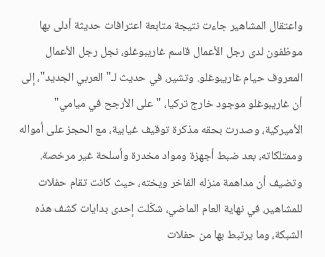واعتقال المشاهير جاءت نتيجة متابعة اعترافات حديثة أدلى بها موظفون لدى رجل الأعمال قاسم غاريبوغلو، نجل رجل الأعمال المعروف حيام غاريبوغلو. وتشير، في حديث لـ"العربي الجديد"، إلى أن غاريبوغلو موجود خارج تركيا، "على الأرجح في ميامي" الأميركية، وصدرت بحقه مذكرة توقيف غيابية، مع الحجز على أمواله وممتلكاته، بعد ضبط أجهزة ومواد مخدرة وأسلحة غير مرخصة. وتضيف أن مداهمة منزله الفاخر ويخته، حيث كانت تقام حفلات للمشاهير، في نهاية العام الماضي، شكّلت إحدى بدايات كشف هذه الشبكة، وما يرتبط بها من حفلات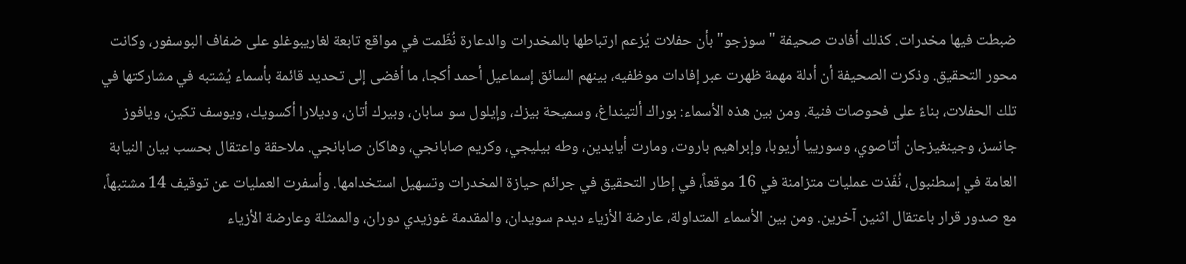ضبطت فيها مخدرات. كذلك أفادت صحيفة "سوزجو" بأن حفلات يُزعم ارتباطها بالمخدرات والدعارة نُظّمت في مواقع تابعة لغاريبوغلو على ضفاف البوسفور، وكانت محور التحقيق. وذكرت الصحيفة أن أدلة مهمة ظهرت عبر إفادات موظفيه، بينهم السائق إسماعيل أحمد أكجا، ما أفضى إلى تحديد قائمة بأسماء يُشتبه في مشاركتها في تلك الحفلات، بناءً على فحوصات فنية. ومن بين هذه الأسماء: بوراك ألتينداغ، وسميحة بيزك، وإيلول سو سابان، وبيرك أتان، وديلارا أكسويك، ويوسف تكين، ويافوز جانسز، وجينغيزجان أتاصوي، وسورييا أريوبا، وإبراهيم باروت، ومارت أيايدين، وطه بيليجي، وكريم صابانجي، وهاكان صابانجي. ملاحقة واعتقال بحسب بيان النيابة العامة في إسطنبول، نُفّذت عمليات متزامنة في 16 موقعاً، في إطار التحقيق في جرائم حيازة المخدرات وتسهيل استخدامها. وأسفرت العمليات عن توقيف 14 مشتبهاً، مع صدور قرار باعتقال اثنين آخرين. ومن بين الأسماء المتداولة، عارضة الأزياء ديدم سويدان، والمقدمة غوزيدي دوران، والممثلة وعارضة الأزياء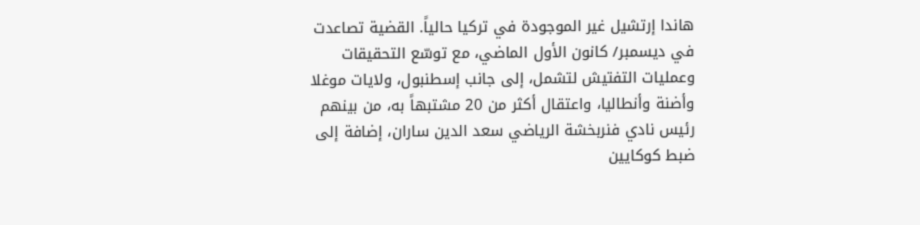هاندا إرتشيل غير الموجودة في تركيا حالياً. القضية تصاعدت في ديسمبر/ كانون الأول الماضي، مع توسّع التحقيقات وعمليات التفتيش لتشمل، إلى جانب إسطنبول، ولايات موغلا وأضنة وأنطاليا، واعتقال أكثر من 20 مشتبهاً به، من بينهم رئيس نادي فنربخشة الرياضي سعد الدين ساران، إضافة إلى ضبط كوكايين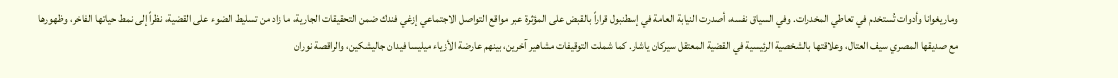وماريغوانا وأدوات تُستخدم في تعاطي المخدرات. وفي السياق نفسه، أصدرت النيابة العامة في إسطنبول قراراً بالقبض على المؤثرة عبر مواقع التواصل الاجتماعي إزغي فندك ضمن التحقيقات الجارية، ما زاد من تسليط الضوء على القضية، نظراً إلى نمط حياتها الفاخر، وظهورها مع صديقها المصري سيف العتال، وعلاقتها بالشخصية الرئيسية في القضية المعتقل سيركان ياشار. كما شملت التوقيفات مشاهير آخرين، بينهم عارضة الأزياء ميليسا فيدان جاليشكين، والراقصة نوران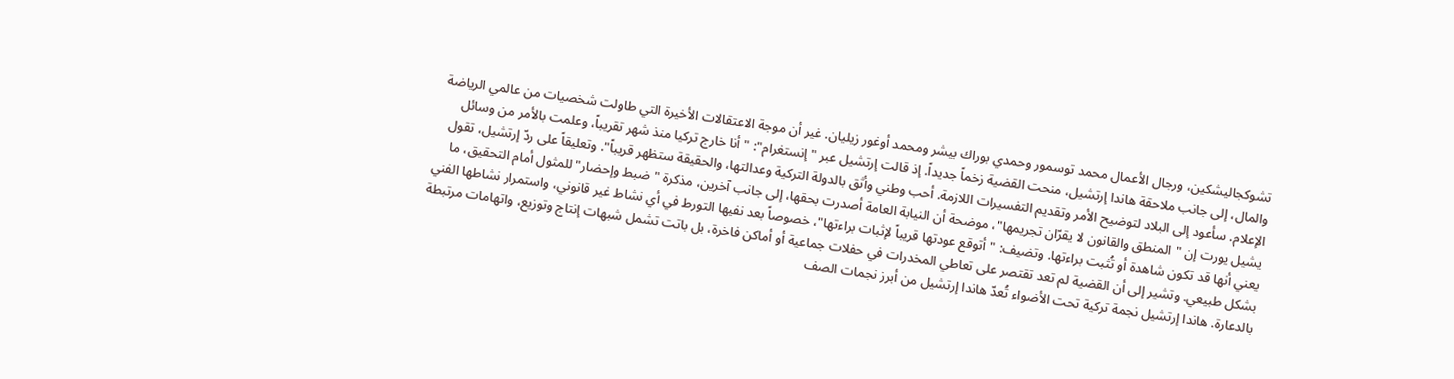تشوكجاليشكين، ورجال الأعمال محمد توسمور وحمدي بوراك بيشر ومحمد أوغور زيليان. غير أن موجة الاعتقالات الأخيرة التي طاولت شخصيات من عالمي الرياضة والمال، إلى جانب ملاحقة هاندا إرتشيل، منحت القضية زخماً جديداً. إذ قالت إرتشيل عبر "إنستغرام": "أنا خارج تركيا منذ شهر تقريباً، وعلمت بالأمر من وسائل الإعلام. سأعود إلى البلاد لتوضيح الأمر وتقديم التفسيرات اللازمة. أحب وطني وأثق بالدولة التركية وعدالتها، والحقيقة ستظهر قريباً". وتعليقاً على ردّ إرتشيل، تقول يشيل يورت إن "المنطق والقانون لا يقرّان تجريمها"، موضحة أن النيابة العامة أصدرت بحقها، إلى جانب آخرين، مذكرة "ضبط وإحضار" للمثول أمام التحقيق، ما يعني أنها قد تكون شاهدة أو تُثبت براءتها. وتضيف: "أتوقع عودتها قريباً لإثبات براءتها"، خصوصاً بعد نفيها التورط في أي نشاط غير قانوني، واستمرار نشاطها الفني بشكل طبيعي. وتشير إلى أن القضية لم تعد تقتصر على تعاطي المخدرات في حفلات جماعية أو أماكن فاخرة، بل باتت تشمل شبهات إنتاج وتوزيع، واتهامات مرتبطة بالدعارة. هاندا إرتشيل نجمة تركية تحت الأضواء تُعدّ هاندا إرتشيل من أبرز نجمات الصف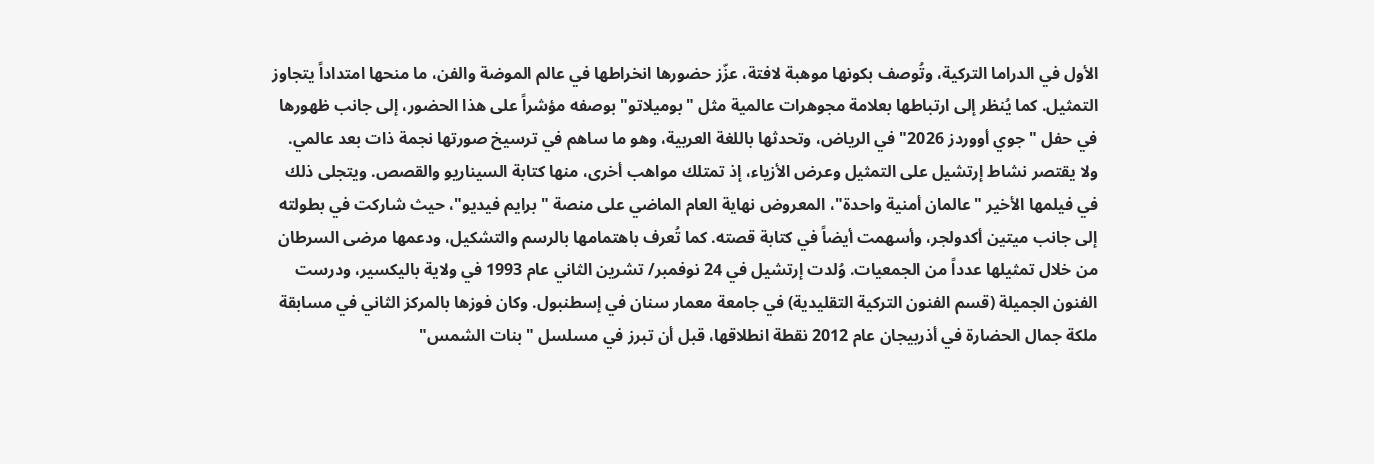الأول في الدراما التركية، وتُوصف بكونها موهبة لافتة، عزّز حضورها انخراطها في عالم الموضة والفن، ما منحها امتداداً يتجاوز التمثيل. كما يُنظر إلى ارتباطها بعلامة مجوهرات عالمية مثل "بوميلاتو" بوصفه مؤشراً على هذا الحضور، إلى جانب ظهورها في حفل "جوي أووردز 2026" في الرياض، وتحدثها باللغة العربية، وهو ما ساهم في ترسيخ صورتها نجمة ذات بعد عالمي. ولا يقتصر نشاط إرتشيل على التمثيل وعرض الأزياء، إذ تمتلك مواهب أخرى، منها كتابة السيناريو والقصص. ويتجلى ذلك في فيلمها الأخير "عالمان أمنية واحدة"، المعروض نهاية العام الماضي على منصة "برايم فيديو"، حيث شاركت في بطولته إلى جانب ميتين أكدولجر، وأسهمت أيضاً في كتابة قصته. كما تُعرف باهتمامها بالرسم والتشكيل، ودعمها مرضى السرطان من خلال تمثيلها عدداً من الجمعيات. وُلدت إرتشيل في 24 نوفمبر/ تشرين الثاني عام 1993 في ولاية باليكسير، ودرست الفنون الجميلة (قسم الفنون التركية التقليدية) في جامعة معمار سنان في إسطنبول. وكان فوزها بالمركز الثاني في مسابقة ملكة جمال الحضارة في أذربيجان عام 2012 نقطة انطلاقها، قبل أن تبرز في مسلسل "بنات الشمس"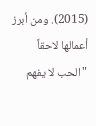(2015). ومن أبرز أعمالها لاحقاً "الحب لا يفهم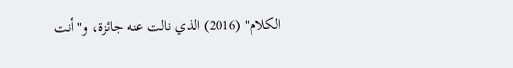الكلام" (2016) الذي نالت عنه جائزة، و"أنت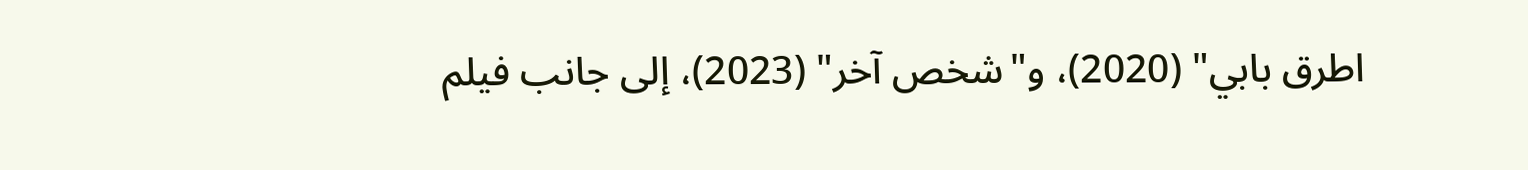اطرق بابي" (2020)، و"شخص آخر" (2023)، إلى جانب فيلم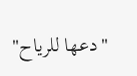"دعها للرياح"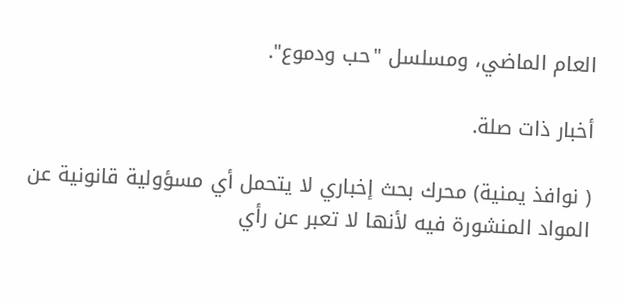العام الماضي، ومسلسل "حب ودموع".

أخبار ذات صلة.

( نوافذ يمنية) محرك بحث إخباري لا يتحمل أي مسؤولية قانونية عن المواد المنشورة فيه لأنها لا تعبر عن رأي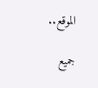الموقع..

جميع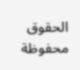الحقوق محفوظة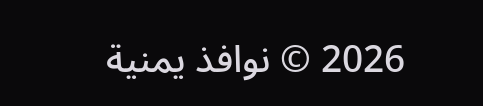2026 © نوافذ يمنية